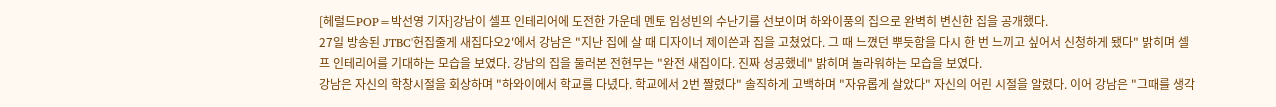[헤럴드POP=박선영 기자]강남이 셀프 인테리어에 도전한 가운데 멘토 임성빈의 수난기를 선보이며 하와이풍의 집으로 완벽히 변신한 집을 공개했다.
27일 방송된 JTBC'헌집줄게 새집다오2'에서 강남은 "지난 집에 살 때 디자이너 제이쓴과 집을 고쳤었다. 그 때 느꼈던 뿌듯함을 다시 한 번 느끼고 싶어서 신청하게 됐다" 밝히며 셀프 인테리어를 기대하는 모습을 보였다. 강남의 집을 둘러본 전현무는 "완전 새집이다. 진짜 성공했네" 밝히며 놀라워하는 모습을 보였다.
강남은 자신의 학창시절을 회상하며 "하와이에서 학교를 다녔다. 학교에서 2번 짤렸다" 솔직하게 고백하며 "자유롭게 살았다" 자신의 어린 시절을 알렸다. 이어 강남은 "그때를 생각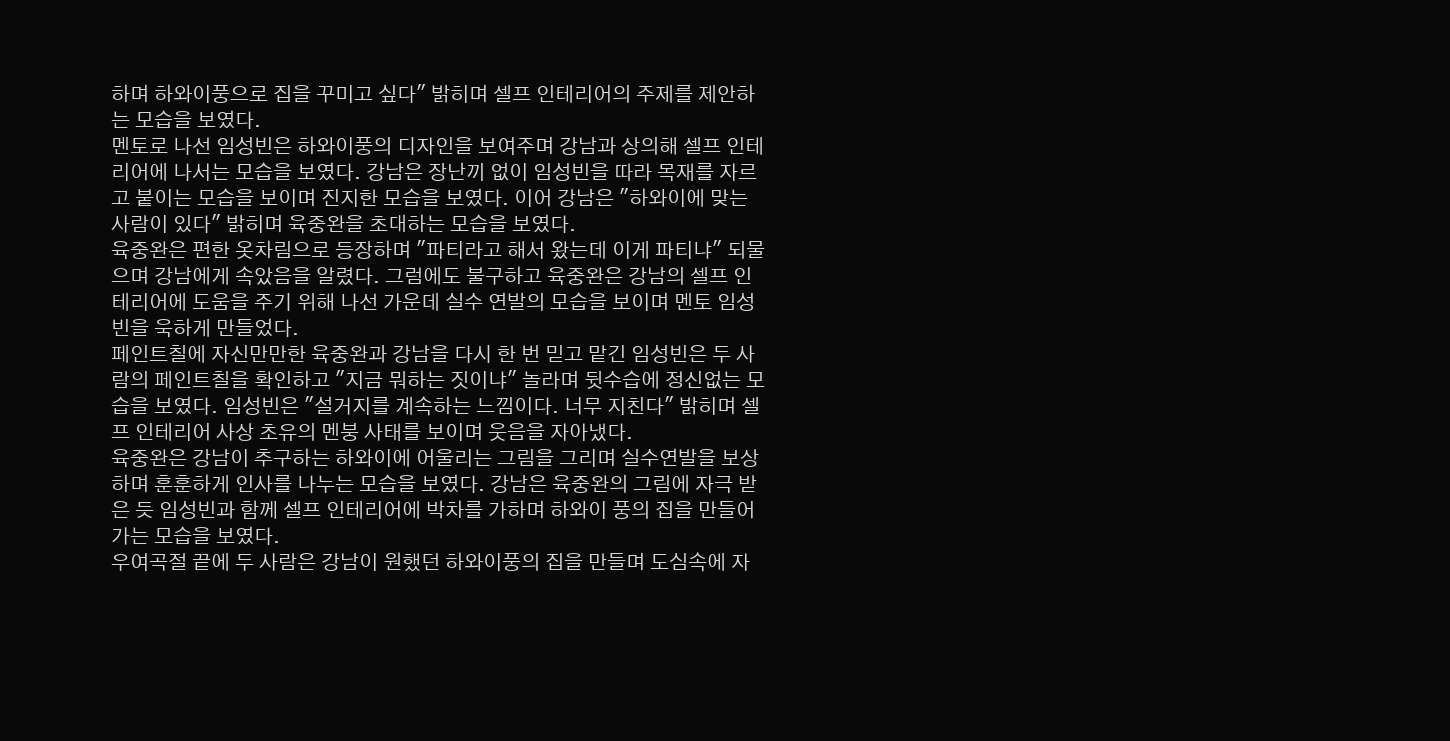하며 하와이풍으로 집을 꾸미고 싶다" 밝히며 셀프 인테리어의 주제를 제안하는 모습을 보였다.
멘토로 나선 임성빈은 하와이풍의 디자인을 보여주며 강남과 상의해 셀프 인테리어에 나서는 모습을 보였다. 강남은 장난끼 없이 임성빈을 따라 목재를 자르고 붙이는 모습을 보이며 진지한 모습을 보였다. 이어 강남은 "하와이에 맞는 사람이 있다" 밝히며 육중완을 초대하는 모습을 보였다.
육중완은 편한 옷차림으로 등장하며 "파티라고 해서 왔는데 이게 파티냐" 되물으며 강남에게 속았음을 알렸다. 그럼에도 불구하고 육중완은 강남의 셀프 인테리어에 도움을 주기 위해 나선 가운데 실수 연발의 모습을 보이며 멘토 임성빈을 욱하게 만들었다.
페인트칠에 자신만만한 육중완과 강남을 다시 한 번 믿고 맡긴 임성빈은 두 사람의 페인트칠을 확인하고 "지금 뭐하는 짓이냐" 놀라며 뒷수습에 정신없는 모습을 보였다. 임성빈은 "설거지를 계속하는 느낌이다. 너무 지친다" 밝히며 셀프 인테리어 사상 초유의 멘붕 사태를 보이며 웃음을 자아냈다.
육중완은 강남이 추구하는 하와이에 어울리는 그림을 그리며 실수연발을 보상하며 훈훈하게 인사를 나누는 모습을 보였다. 강남은 육중완의 그림에 자극 받은 듯 임성빈과 함께 셀프 인테리어에 박차를 가하며 하와이 풍의 집을 만들어가는 모습을 보였다.
우여곡절 끝에 두 사람은 강남이 원했던 하와이풍의 집을 만들며 도심속에 자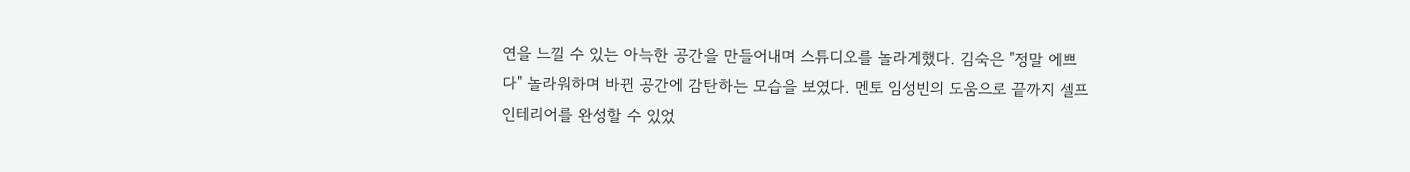연을 느낄 수 있는 아늑한 공간을 만들어내며 스튜디오를 놀라게했다. 김숙은 "정말 에쁘다" 놀라워하며 바뀐 공간에 감탄하는 모습을 보였다. 멘토 임성빈의 도움으로 끝까지 셀프 인테리어를 완성할 수 있었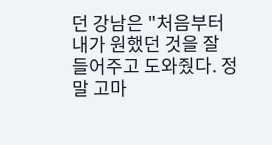던 강남은 "처음부터 내가 원했던 것을 잘 들어주고 도와줬다. 정말 고마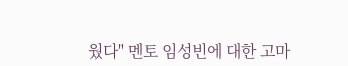웠다" 멘토 임성빈에 대한 고마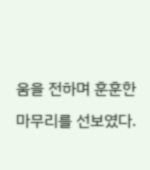움을 전하며 훈훈한 마무리를 선보였다.